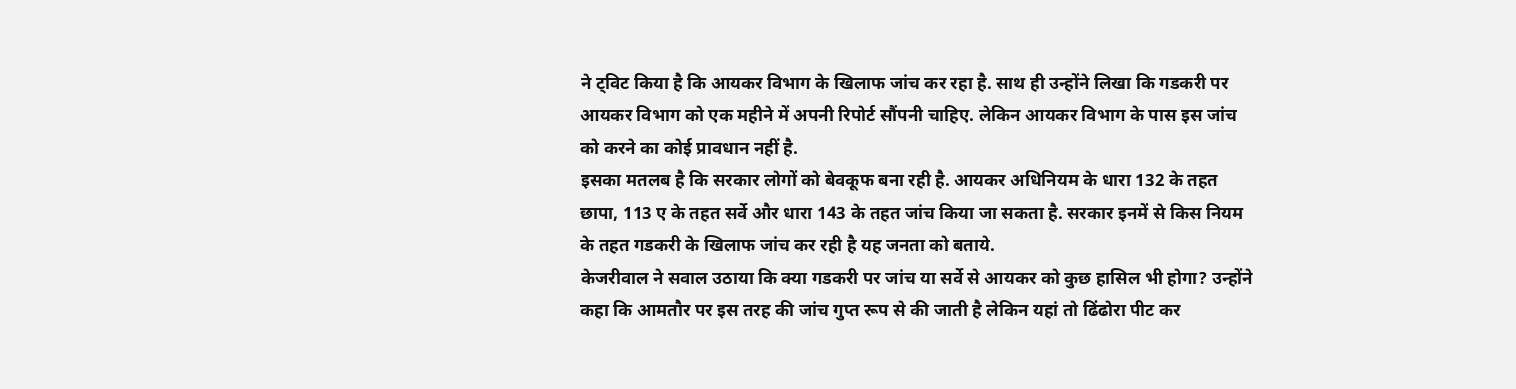ने ट्विट किया है कि आयकर विभाग के खिलाफ जांच कर रहा है. साथ ही उन्होंने लिखा कि गडकरी पर आयकर विभाग को एक महीने में अपनी रिपोर्ट सौंपनी चाहिए. लेकिन आयकर विभाग के पास इस जांच को करने का कोई प्रावधान नहीं है.
इसका मतलब है कि सरकार लोगों को बेवकूफ बना रही है. आयकर अधिनियम के धारा 132 के तहत छापा, 113 ए के तहत सर्वे और धारा 143 के तहत जांच किया जा सकता है. सरकार इनमें से किस नियम के तहत गडकरी के खिलाफ जांच कर रही है यह जनता को बताये.
केजरीवाल ने सवाल उठाया कि क्या गडकरी पर जांच या सर्वे से आयकर को कुछ हासिल भी होगा? उन्होंने कहा कि आमतौर पर इस तरह की जांच गुप्त रूप से की जाती है लेकिन यहां तो ढिंढोरा पीट कर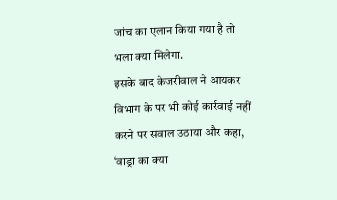जांच का एलान किया गया है तो भला क्या मिलेगा.
इसके बाद केजरीवाल ने आयकर विभाग के पर भी कोई कार्रवाई नहीं करने पर सवाल उठाया और कहा, ‘वाड्रा का क्या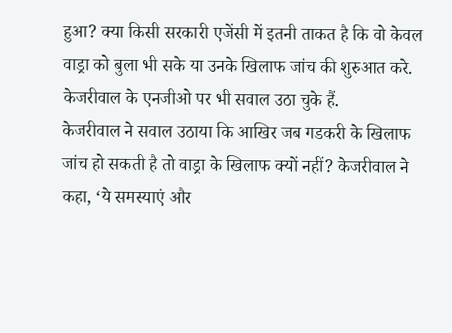हुआ? क्या किसी सरकारी एजेंसी में इतनी ताकत है कि वो केवल वाड्रा को बुला भी सके या उनके खिलाफ जांच की शुरुआत करे. केजरीवाल के एनजीओ पर भी सवाल उठा चुके हैं.
केजरीवाल ने सवाल उठाया कि आखिर जब गडकरी के खिलाफ जांच हो सकती है तो वाड्रा के खिलाफ क्यों नहीं? केजरीवाल ने कहा, ‘ये समस्याएं और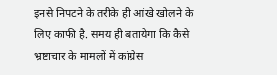इनसे निपटने के तरीके ही आंखे खोलने के लिए काफी है. समय ही बतायेगा कि कैसे भ्रष्टाचार के मामलों में कांग्रेस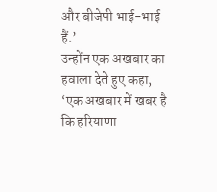और बीजेपी भाई-भाई हैं.’
उन्होंन एक अखबार का हवाला देते हुए कहा, ‘एक अखबार में खबर है कि हरियाणा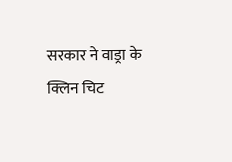सरकार ने वाड्रा के क्लिन चिट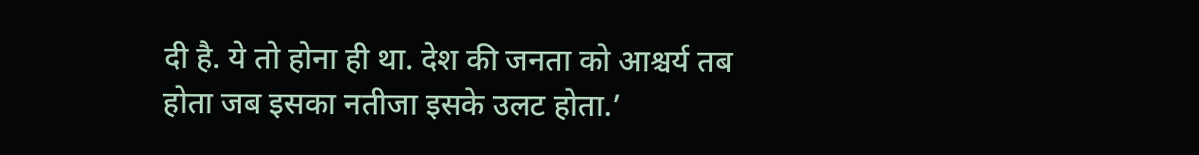दी है. ये तो होना ही था. देश की जनता को आश्चर्य तब होता जब इसका नतीजा इसके उलट होता.’